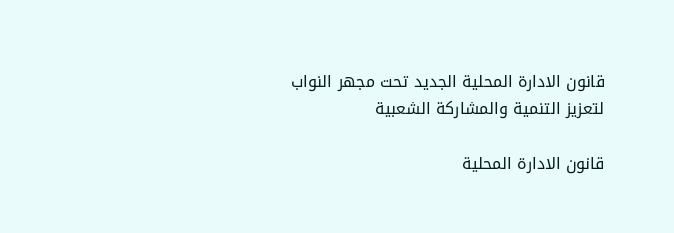قانون الادارة المحلية الجديد تحت مجهر النواب لتعزيز التنمية والمشاركة الشعبية

قانون الادارة المحلية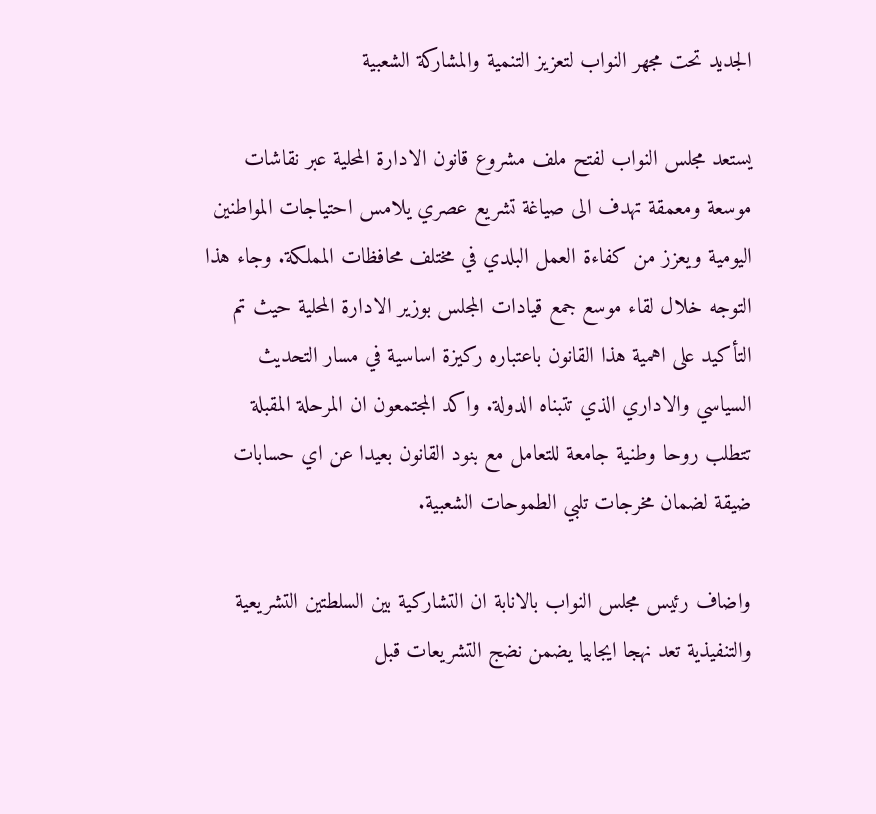الجديد تحت مجهر النواب لتعزيز التنمية والمشاركة الشعبية

يستعد مجلس النواب لفتح ملف مشروع قانون الادارة المحلية عبر نقاشات موسعة ومعمقة تهدف الى صياغة تشريع عصري يلامس احتياجات المواطنين اليومية ويعزز من كفاءة العمل البلدي في مختلف محافظات المملكة. وجاء هذا التوجه خلال لقاء موسع جمع قيادات المجلس بوزير الادارة المحلية حيث تم التأكيد على اهمية هذا القانون باعتباره ركيزة اساسية في مسار التحديث السياسي والاداري الذي تتبناه الدولة. واكد المجتمعون ان المرحلة المقبلة تتطلب روحا وطنية جامعة للتعامل مع بنود القانون بعيدا عن اي حسابات ضيقة لضمان مخرجات تلبي الطموحات الشعبية.

واضاف رئيس مجلس النواب بالانابة ان التشاركية بين السلطتين التشريعية والتنفيذية تعد نهجا ايجابيا يضمن نضج التشريعات قبل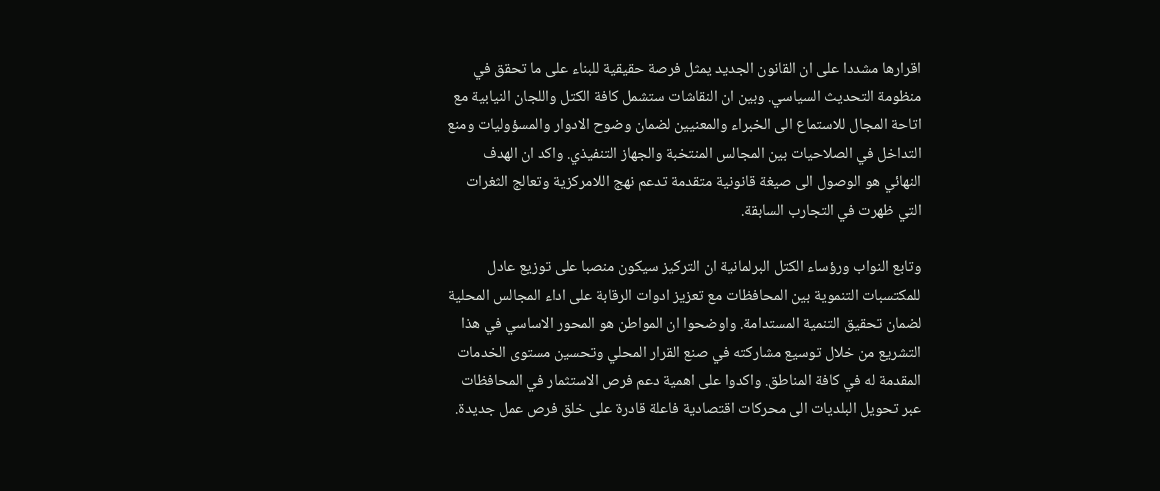اقرارها مشددا على ان القانون الجديد يمثل فرصة حقيقية للبناء على ما تحقق في منظومة التحديث السياسي. وبين ان النقاشات ستشمل كافة الكتل واللجان النيابية مع اتاحة المجال للاستماع الى الخبراء والمعنيين لضمان وضوح الادوار والمسؤوليات ومنع التداخل في الصلاحيات بين المجالس المنتخبة والجهاز التنفيذي. واكد ان الهدف النهائي هو الوصول الى صيغة قانونية متقدمة تدعم نهج اللامركزية وتعالج الثغرات التي ظهرت في التجارب السابقة.

وتابع النواب ورؤساء الكتل البرلمانية ان التركيز سيكون منصبا على توزيع عادل للمكتسبات التنموية بين المحافظات مع تعزيز ادوات الرقابة على اداء المجالس المحلية لضمان تحقيق التنمية المستدامة. واوضحوا ان المواطن هو المحور الاساسي في هذا التشريع من خلال توسيع مشاركته في صنع القرار المحلي وتحسين مستوى الخدمات المقدمة له في كافة المناطق. واكدوا على اهمية دعم فرص الاستثمار في المحافظات عبر تحويل البلديات الى محركات اقتصادية فاعلة قادرة على خلق فرص عمل جديدة.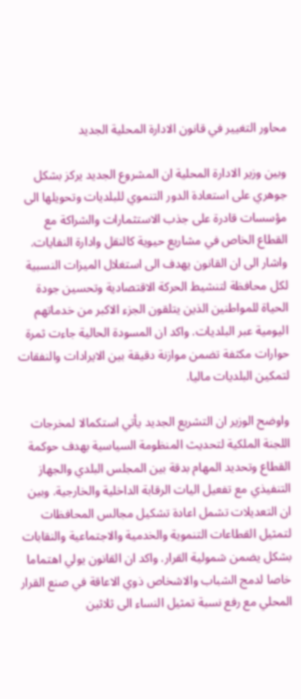محاور التغيير في قانون الادارة المحلية الجديد

وبين وزير الادارة المحلية ان المشروع الجديد يركز بشكل جوهري على استعادة الدور التنموي للبلديات وتحويلها الى مؤسسات قادرة على جذب الاستثمارات والشراكة مع القطاع الخاص في مشاريع حيوية كالنقل وادارة النفايات. واشار الى ان القانون يهدف الى استغلال الميزات النسبية لكل محافظة لتنشيط الحركة الاقتصادية وتحسين جودة الحياة للمواطنين الذين يتلقون الجزء الاكبر من خدماتهم اليومية عبر البلديات. واكد ان المسودة الحالية جاءت ثمرة حوارات مكثفة تضمن موازنة دقيقة بين الايرادات والنفقات لتمكين البلديات ماليا.

واوضح الوزير ان التشريع الجديد يأتي استكمالا لمخرجات اللجنة الملكية لتحديث المنظومة السياسية بهدف حوكمة القطاع وتحديد المهام بدقة بين المجلس البلدي والجهاز التنفيذي مع تفعيل اليات الرقابة الداخلية والخارجية. وبين ان التعديلات تشمل اعادة تشكيل مجالس المحافظات لتمثيل القطاعات التنموية والخدمية والاجتماعية والنقابات بشكل يضمن شمولية القرار. واكد ان القانون يولي اهتماما خاصا لدمج الشباب والاشخاص ذوي الاعاقة في صنع القرار المحلي مع رفع نسبة تمثيل النساء الى ثلاثين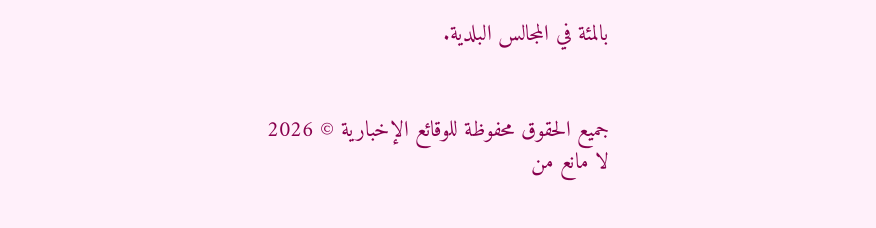بالمئة في المجالس البلدية.


جميع الحقوق محفوظة للوقائع الإخبارية © 2026
لا مانع من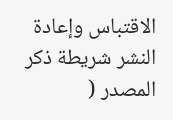الاقتباس وإعادة النشر شريطة ذكر المصدر (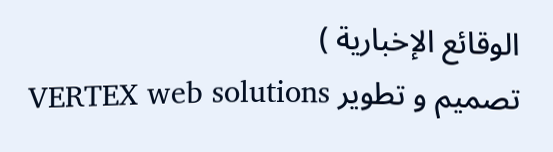الوقائع الإخبارية )
تصميم و تطوير VERTEX web solutions